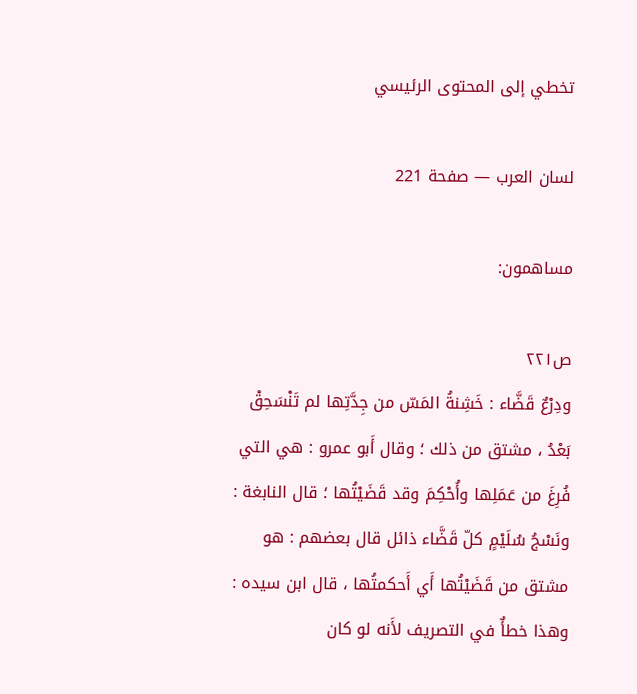تخطي إلى المحتوى الرئيسي

لسان العرب — صفحة 221

مساهمون:

ص٢٢١
ودِرْعٌ قَضَّاء : خَشِنةُ المَسّ من جِدَّتِها لم تَنْسَحِقْ بَعْدُ ، مشتق من ذلك ؛ وقال أَبو عمرو : هي التي فُرِغَ من عَمَلِها وأُحْكِمَ وقد قَضَيْتُها ؛ قال النابغة : ونَسْجُ سُلَيْمٍ كلّ قَضَّاء ذائل قال بعضهم : هو مشتق من قَضَيْتُها أَي أَحكمتُها ، قال ابن سيده : وهذا خطأٌ في التصريف لأَنه لو كان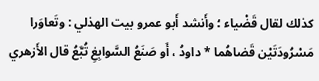كذلك لقال قَضْياء ؛ وأَنشد أَبو عمرو بيت الهذلي : وتَعاوَرا مَسْرُودَتَيْن قَضاهُما * داودُ ، أَو صَنَعُ السَّوابِغِ تُبَّعُ قال الأَزهري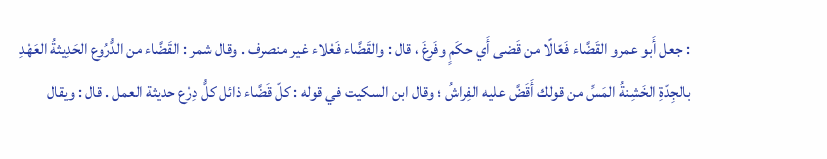: جعل أَبو عمرو القَضَّاء فَعّالًا من قَضى أَي حكَمٍ وفَرغَ ، قال : والقَضَّاء فَعْلاء غير منصرف . وقال شمر : القَضَّاء من الدُّرُوع الحَدِيثةُ العَهْدِ بالجِدّةِ الخَشِنةُ المَسِّ من قولك أَقَضَّ عليه الفِراشُ ؛ وقال ابن السكيت في قوله : كلّ قَضَّاء ذائل كلُّ دِرْع حديثة العمل . قال : ويقال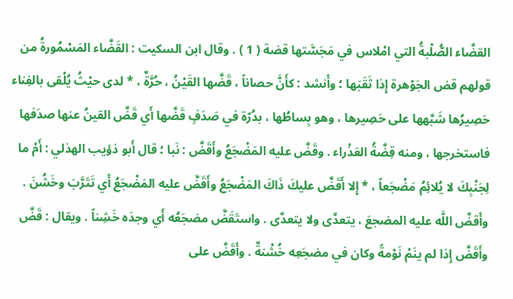القضَّاء الصُّلْبةُ التي امْلاس في مَجَسَّتها قضة ( 1 ) . وقال ابن السكيت : القَضَّاء المَسْمُورةُ من قولهم قض الجَوْهرة إِذا ثَقَبَها ؛ وأَنشد : كأَنَّ حصاناً ، قَضَّها القَيْنُ ، حُرَّةٌ ، * لدى حيْثُ يُلْقى بالفِناء حَصِيرُها شَبَّهها على حَصِيرها ، وهو بِساطُها ، بدُرّة في صَدَفٍ قَضَّها أَي قَضَّ القينُ عنها صدَفها فاستخرجها ، ومنه قِضَّةُ العَذْراء . وقَضَّ عليه المَضْجَعُ وأَقَضَّ : نَبا ؛ قال أَبو ذؤيب الهذلي : أَمْ ما لِجَنْبِكَ لا يُلائِمُ مَضْجَعاً ، * إِلا أَقَضَّ عليكَ ذَاكَ المَضْجَعُ وأَقَضَّ عليه المَضْجَعُ أَي تَتَرَّبَ وخَشُنَ . وأَقضَّ اللَّه عليه المضجعَ ، يتعدَّى ولا يتعدَّى . واستَقَضَّ مضجَعُه أَي وجدَه خَشِناً . ويقال : قَضَّ وأَقَضَّ إِذا لم ينَمْ نَوْمةً وكان في مضجَعِه خُشْنةٌ . وأَقَضَّ على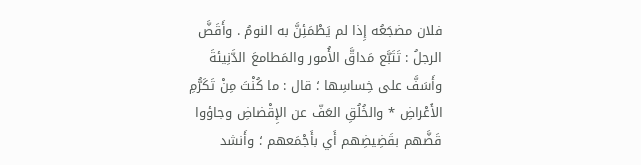فلان مضجَعُه إِذا لم يَطْمَئِنَّ به النومُ . وأَقَضَّ الرجلُ : تَتَبَّع مَداقَّ الأُمور والمَطامعَ الدَّنِيئةَ وأَسَفَّ على خِساسِها ؛ قال : ما كُنْتَ مِنْ تَكَرُّمِ الأَعْراضِ * والخُلُقِ العَفّ عن الإِقْضاضِ وجاؤوا قَضَّهم بقَضِيضِهم أَي بأَجْمَعهم ؛ وأَنشد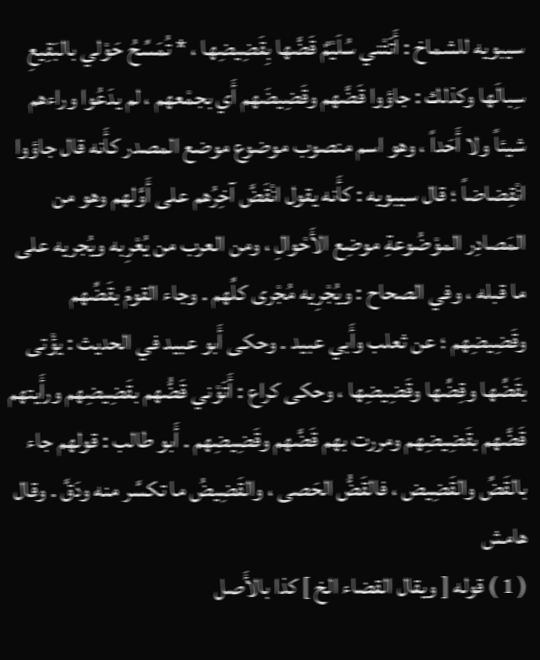سيبويه للشماخ : أَتَتْني سُلَيْمٌ قَضَّها بِقَضِيضِها ، * تُمَسِّحُ حَوْلي بالبَقِيعِ سِبالَها وكذلك : جاؤوا قَضَّهم وقَضِيضَهم أَي بجمْعهم ، لم يدَعُوا وراءهم شيئاً ولا أَحَداً ، وهو اسم منصوب موضوع موضع المصدر كأَنه قال جاؤوا انْقِضاضاً ؛ قال سيبويه : كأَنه يقول انْقَضَّ آخِرُهم على أَوَّلهم وهو من المَصادِر الموْضُوعةِ موضِع الأَحْوالِ ، ومن العرب من يُعْرِبه ويُجريه على ما قبله ، وفي الصحاح : ويُجْرِيه مُجْرى كلِّهم . وجاء القومُ بقَضِّهم وقَضِيضِهم ؛ عن ثعلب وأَبي عبيد . وحكى أَبو عبيد في الحديث : يؤْتى بقَضِّها وقِضِّها وقَضِيضِها ، وحكى كراع : أَتَوْني قَضُّهم بقَضِيضِهم ورأَيتهم قَضَّهم بقَضِيضِهم ومررت بهم قَضَّهم وقَضِيضِهم . أَبو طالب : قولهم جاء بالقَضِّ والقَضِيض ، فالقَضُّ الحَصى ، والقَضِيضُ ما تكسَّر منه ودَقَّ . وقال
هامش
( 1 ) قوله [ ويقال القضاء الخ ] كذا بالأَصل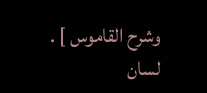وشرح القاموس ] .
لسان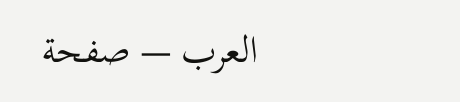العرب — صفحة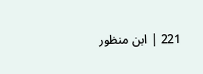221 | ابن منظور